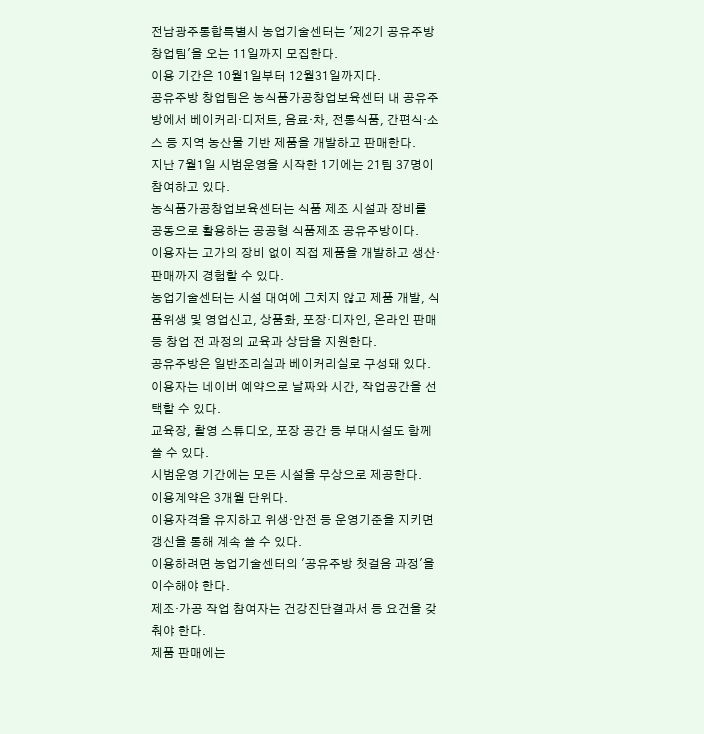전남광주통합특별시 농업기술센터는 '제2기 공유주방 창업팀'을 오는 11일까지 모집한다.
이용 기간은 10월1일부터 12월31일까지다.
공유주방 창업팀은 농식품가공창업보육센터 내 공유주방에서 베이커리·디저트, 음료·차, 전통식품, 간편식·소스 등 지역 농산물 기반 제품을 개발하고 판매한다.
지난 7월1일 시범운영을 시작한 1기에는 21팀 37명이 참여하고 있다.
농식품가공창업보육센터는 식품 제조 시설과 장비를 공동으로 활용하는 공공형 식품제조 공유주방이다.
이용자는 고가의 장비 없이 직접 제품을 개발하고 생산·판매까지 경험할 수 있다.
농업기술센터는 시설 대여에 그치지 않고 제품 개발, 식품위생 및 영업신고, 상품화, 포장·디자인, 온라인 판매 등 창업 전 과정의 교육과 상담을 지원한다.
공유주방은 일반조리실과 베이커리실로 구성돼 있다.
이용자는 네이버 예약으로 날짜와 시간, 작업공간을 선택할 수 있다.
교육장, 촬영 스튜디오, 포장 공간 등 부대시설도 함께 쓸 수 있다.
시범운영 기간에는 모든 시설을 무상으로 제공한다.
이용계약은 3개월 단위다.
이용자격을 유지하고 위생·안전 등 운영기준을 지키면 갱신을 통해 계속 쓸 수 있다.
이용하려면 농업기술센터의 '공유주방 첫걸음 과정'을 이수해야 한다.
제조·가공 작업 참여자는 건강진단결과서 등 요건을 갖춰야 한다.
제품 판매에는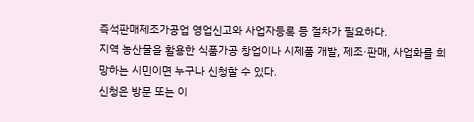즉석판매제조가공업 영업신고와 사업자등록 등 절차가 필요하다.
지역 농산물을 활용한 식품가공 창업이나 시제품 개발, 제조·판매, 사업화를 희망하는 시민이면 누구나 신청할 수 있다.
신청은 방문 또는 이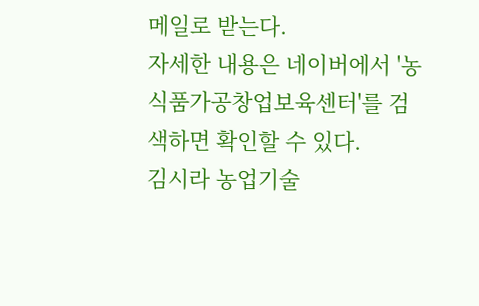메일로 받는다.
자세한 내용은 네이버에서 '농식품가공창업보육센터'를 검색하면 확인할 수 있다.
김시라 농업기술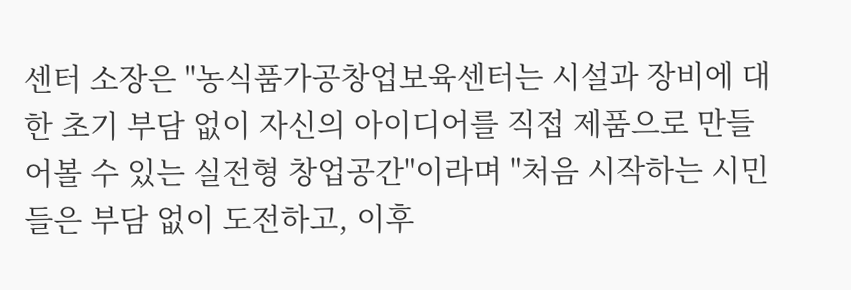센터 소장은 "농식품가공창업보육센터는 시설과 장비에 대한 초기 부담 없이 자신의 아이디어를 직접 제품으로 만들어볼 수 있는 실전형 창업공간"이라며 "처음 시작하는 시민들은 부담 없이 도전하고, 이후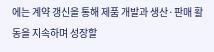에는 계약 갱신을 통해 제품 개발과 생산·판매 활동을 지속하며 성장할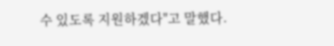수 있도록 지원하겠다"고 말했다.